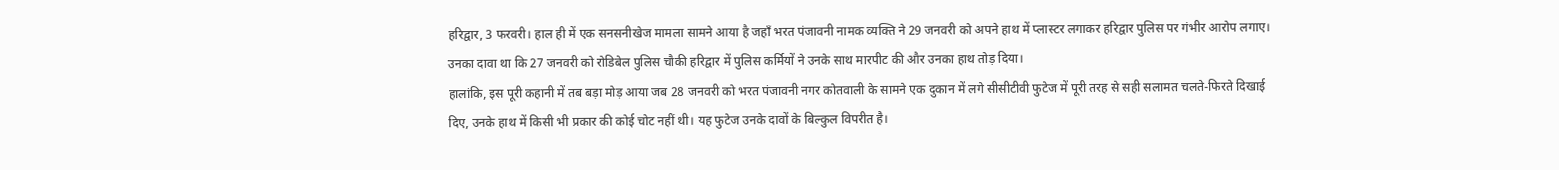हरिद्वार, 3 फरवरी। हाल ही में एक सनसनीखेज मामला सामने आया है जहाँ भरत पंजावनी नामक व्यक्ति ने 29 जनवरी को अपने हाथ में प्लास्टर लगाकर हरिद्वार पुलिस पर गंभीर आरोप लगाए। उनका दावा था कि 27 जनवरी को रोडिबेल पुलिस चौकी हरिद्वार में पुलिस कर्मियों ने उनके साथ मारपीट की और उनका हाथ तोड़ दिया।
हालांकि, इस पूरी कहानी में तब बड़ा मोड़ आया जब 28 जनवरी को भरत पंजावनी नगर कोतवाली के सामने एक दुकान में लगे सीसीटीवी फुटेज में पूरी तरह से सही सलामत चलते-फिरते दिखाई दिए, उनके हाथ में किसी भी प्रकार की कोई चोट नहीं थी। यह फुटेज उनके दावों के बिल्कुल विपरीत है।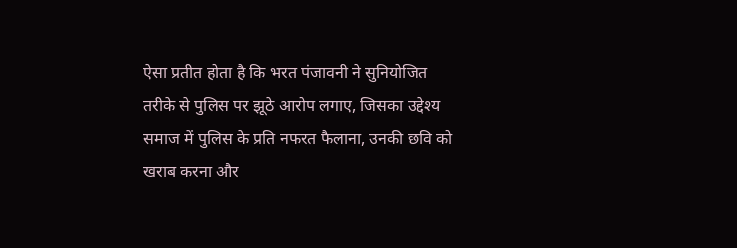ऐसा प्रतीत होता है कि भरत पंजावनी ने सुनियोजित तरीके से पुलिस पर झूठे आरोप लगाए, जिसका उद्देश्य समाज में पुलिस के प्रति नफरत फैलाना, उनकी छवि को खराब करना और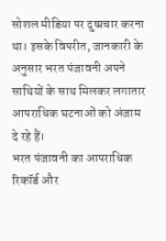सोशल मीडिया पर दुष्प्रचार करना था। इसके विपरीत, जानकारी के अनुसार भरत पंजावनी अपने साथियों के साथ मिलकर लगातार आपराधिक घटनाओं को अंजाम दे रहे हैं।
भरत पंजावनी का आपराधिक रिकॉर्ड और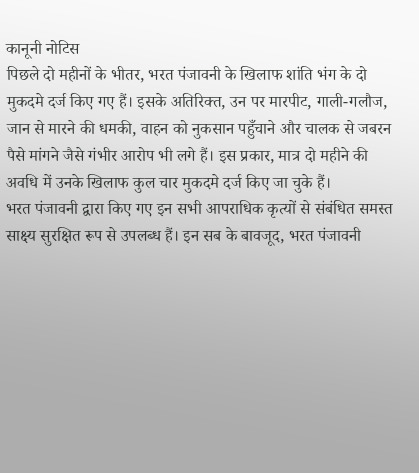कानूनी नोटिस
पिछले दो महीनों के भीतर, भरत पंजावनी के खिलाफ शांति भंग के दो मुकदमे दर्ज किए गए हैं। इसके अतिरिक्त, उन पर मारपीट, गाली-गलौज, जान से मारने की धमकी, वाहन को नुकसान पहुँचाने और चालक से जबरन पैसे मांगने जैसे गंभीर आरोप भी लगे हैं। इस प्रकार, मात्र दो महीने की अवधि में उनके खिलाफ कुल चार मुकदमे दर्ज किए जा चुके हैं।
भरत पंजावनी द्वारा किए गए इन सभी आपराधिक कृत्यों से संबंधित समस्त साक्ष्य सुरक्षित रूप से उपलब्ध हैं। इन सब के बावजूद, भरत पंजावनी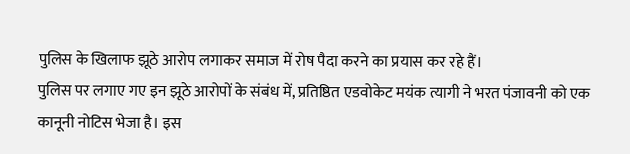पुलिस के खिलाफ झूठे आरोप लगाकर समाज में रोष पैदा करने का प्रयास कर रहे हैं।
पुलिस पर लगाए गए इन झूठे आरोपों के संबंध में, प्रतिष्ठित एडवोकेट मयंक त्यागी ने भरत पंजावनी को एक कानूनी नोटिस भेजा है। इस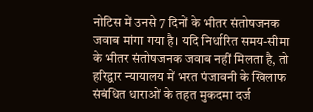नोटिस में उनसे 7 दिनों के भीतर संतोषजनक जवाब मांगा गया है। यदि निर्धारित समय-सीमा के भीतर संतोषजनक जवाब नहीं मिलता है, तो हरिद्वार न्यायालय में भरत पंजावनी के खिलाफ संबंधित धाराओं के तहत मुकदमा दर्ज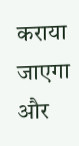कराया जाएगा और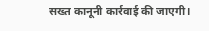सख्त कानूनी कार्रवाई की जाएगी।